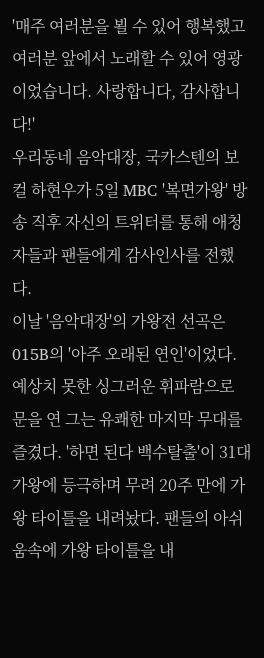'매주 여러분을 뵐 수 있어 행복했고 여러분 앞에서 노래할 수 있어 영광이었습니다. 사랑합니다, 감사합니다!'
우리동네 음악대장, 국카스텐의 보컬 하현우가 5일 MBC '복면가왕' 방송 직후 자신의 트위터를 통해 애청자들과 팬들에게 감사인사를 전했다.
이날 '음악대장'의 가왕전 선곡은 015B의 '아주 오래된 연인'이었다. 예상치 못한 싱그러운 휘파람으로 문을 연 그는 유쾌한 마지막 무대를 즐겼다. '하면 된다 백수탈출'이 31대 가왕에 등극하며 무려 20주 만에 가왕 타이틀을 내려놨다. 팬들의 아쉬움속에 가왕 타이틀을 내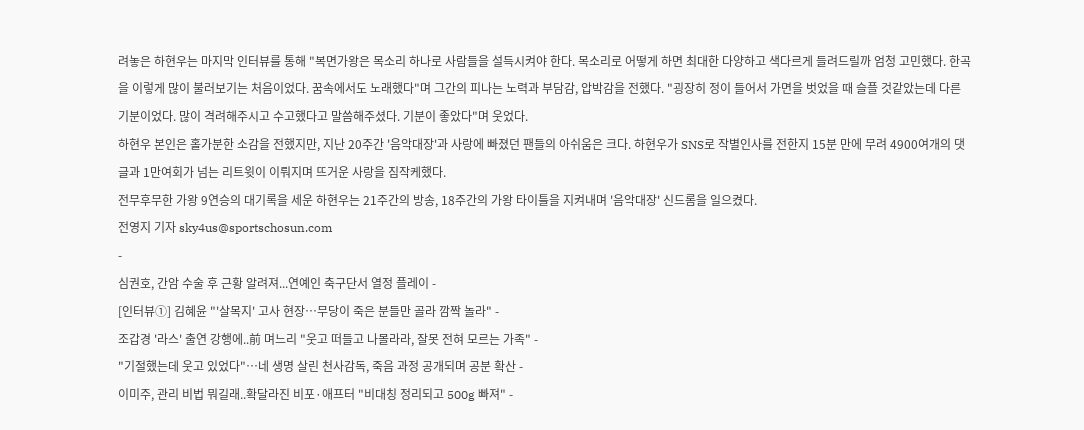려놓은 하현우는 마지막 인터뷰를 통해 "복면가왕은 목소리 하나로 사람들을 설득시켜야 한다. 목소리로 어떻게 하면 최대한 다양하고 색다르게 들려드릴까 엄청 고민했다. 한곡을 이렇게 많이 불러보기는 처음이었다. 꿈속에서도 노래했다"며 그간의 피나는 노력과 부담감, 압박감을 전했다. "굉장히 정이 들어서 가면을 벗었을 때 슬플 것같았는데 다른 기분이었다. 많이 격려해주시고 수고했다고 말씀해주셨다. 기분이 좋았다"며 웃었다.
하현우 본인은 홀가분한 소감을 전했지만, 지난 20주간 '음악대장'과 사랑에 빠졌던 팬들의 아쉬움은 크다. 하현우가 SNS로 작별인사를 전한지 15분 만에 무려 4900여개의 댓글과 1만여회가 넘는 리트윗이 이뤄지며 뜨거운 사랑을 짐작케했다.
전무후무한 가왕 9연승의 대기록을 세운 하현우는 21주간의 방송, 18주간의 가왕 타이틀을 지켜내며 '음악대장' 신드롬을 일으켰다.
전영지 기자 sky4us@sportschosun.com
-
심권호, 간암 수술 후 근황 알려져...연예인 축구단서 열정 플레이 -
[인터뷰①] 김혜윤 "'살목지' 고사 현장…무당이 죽은 분들만 골라 깜짝 놀라" -
조갑경 '라스' 출연 강행에..前 며느리 "웃고 떠들고 나몰라라, 잘못 전혀 모르는 가족" -
"기절했는데 웃고 있었다"…네 생명 살린 천사감독, 죽음 과정 공개되며 공분 확산 -
이미주, 관리 비법 뭐길래..확달라진 비포·애프터 "비대칭 정리되고 500g 빠져" -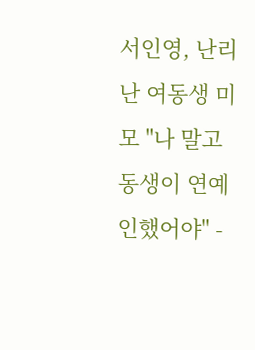서인영, 난리난 여동생 미모 "나 말고 동생이 연예인했어야" -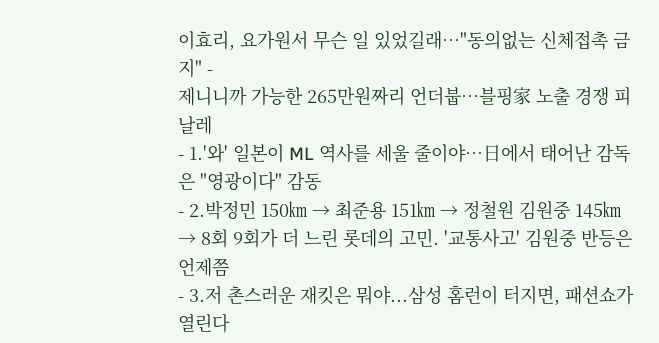이효리, 요가원서 무슨 일 있었길래…"동의없는 신체접촉 금지" -
제니니까 가능한 265만원짜리 언더붑…블핑家 노출 경쟁 피날레
- 1.'와' 일본이 ML 역사를 세울 줄이야…日에서 태어난 감독은 "영광이다" 감동
- 2.박정민 150㎞ → 최준용 151㎞ → 정철원 김원중 145㎞ → 8회 9회가 더 느린 롯데의 고민. '교통사고' 김원중 반등은 언제쯤
- 3.저 촌스러운 재킷은 뭐야...삼성 홈런이 터지면, 패션쇼가 열린다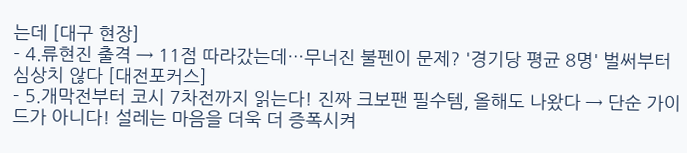는데 [대구 현장]
- 4.류현진 출격 → 11점 따라갔는데…무너진 불펜이 문제? '경기당 평균 8명' 벌써부터 심상치 않다 [대전포커스]
- 5.개막전부터 코시 7차전까지 읽는다! 진짜 크보팬 필수템, 올해도 나왔다 → 단순 가이드가 아니다! 설레는 마음을 더욱 더 증폭시켜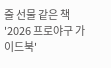줄 선물 같은 책 '2026 프로야구 가이드북'